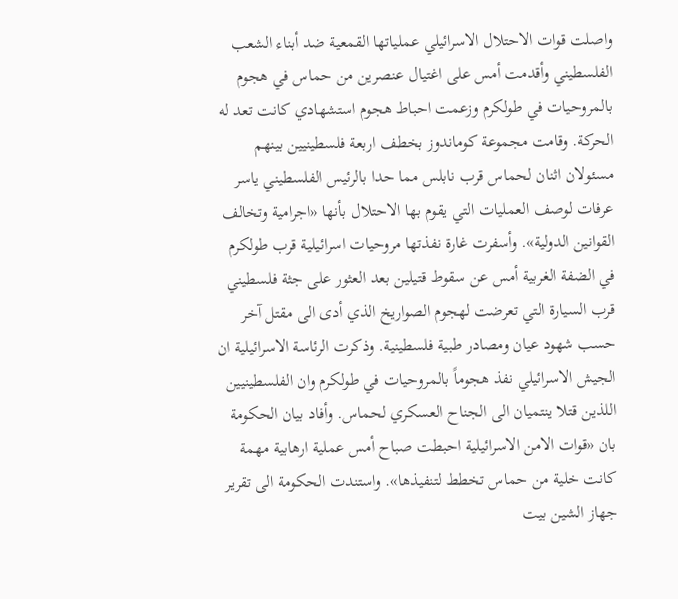واصلت قوات الاحتلال الاسرائيلي عملياتها القمعية ضد أبناء الشعب الفلسطيني وأقدمت أمس على اغتيال عنصرين من حماس في هجوم بالمروحيات في طولكرم وزعمت احباط هجوم استشهادي كانت تعد له الحركة. وقامت مجموعة كوماندوز بخطف اربعة فلسطينيين بينهم مسئولان اثنان لحماس قرب نابلس مما حدا بالرئيس الفلسطيني ياسر عرفات لوصف العمليات التي يقوم بها الاحتلال بأنها «اجرامية وتخالف القوانين الدولية». وأسفرت غارة نفذتها مروحيات اسرائيلية قرب طولكرم في الضفة الغربية أمس عن سقوط قتيلين بعد العثور على جثة فلسطيني قرب السيارة التي تعرضت لهجوم الصواريخ الذي أدى الى مقتل آخر حسب شهود عيان ومصادر طبية فلسطينية. وذكرت الرئاسة الاسرائيلية ان الجيش الاسرائيلي نفذ هجوماً بالمروحيات في طولكرم وان الفلسطينيين اللذين قتلا ينتميان الى الجناح العسكري لحماس. وأفاد بيان الحكومة بان «قوات الامن الاسرائيلية احبطت صباح أمس عملية ارهابية مهمة كانت خلية من حماس تخطط لتنفيذها». واستندت الحكومة الى تقرير جهاز الشين بيت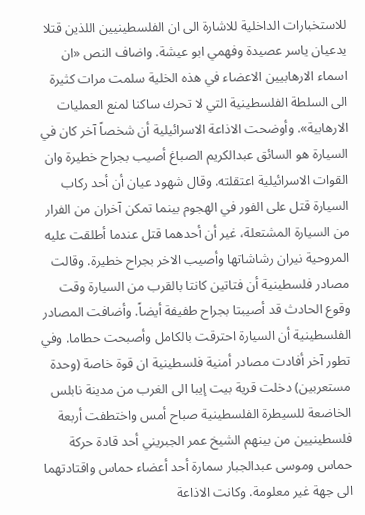للاستخبارات الداخلية للاشارة الى ان الفلسطينيين اللذين قتلا يدعيان ياسر عصيدة وفهمي ابو عيشة. واضاف النص «ان اسماء الارهابيين الاعضاء في هذه الخلية سلمت مرات كثيرة الى السلطة الفلسطينية التي لا تحرك ساكنا لمنع العمليات الارهابية». وأوضحت الاذاعة الاسرائيلية أن شخصاً آخر كان في السيارة هو السائق عبدالكريم الصباغ أصيب بجراح خطيرة وان القوات الاسرائيلية اعتقلته. وقال شهود عيان أن أحد ركاب السيارة قتل على الفور في الهجوم بينما تمكن آخران من الفرار من السيارة المشتعلة، غير أن أحدهما قتل عندما أطلقت عليه المروحية نيران رشاشاتها وأصيب الاخر بجراح خطيرة. وقالت مصادر فلسطينية أن فتاتين كانتا بالقرب من السيارة وقت وقوع الحادث قد أصيبتا بجراح طفيفة أيضاً. وأضافت المصادر الفلسطينية أن السيارة احترقت بالكامل وأصبحت حطاما. وفي تطور آخر أفادت مصادر أمنية فلسطينية ان قوة خاصة (وحدة مستعربين) دخلت قرية بيت إيبا الى الغرب من مدينة نابلس الخاضعة للسيطرة الفلسطينية صباح أمس واختطفت أربعة فلسطينيين من بينهم الشيخ عمر الجبريني أحد قادة حركة حماس وموسى عبدالجبار سمارة أحد أعضاء حماس واقتادتهما الى جهة غير معلومة. وكانت الاذاعة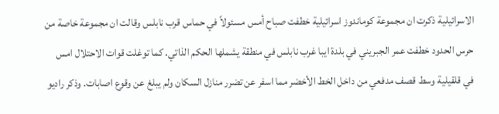الاسرائيلية ذكرت ان مجموعة كوماندوز اسرائيلية خطفت صباح أمس مسئولاً في حماس قرب نابلس وقالت ان مجموعة خاصة من حرس الحدود خطفت عمر الجبريني في بلدة ايبا غرب نابلس في منطقة يشملها الحكم الذاتي. كما توغلت قوات الاحتلال امس في قلقيلية وسط قصف مدفعي من داخل الخط الأخضر مما اسفر عن تضرر منازل السكان ولم يبلغ عن وقوع اصابات. وذكر راديو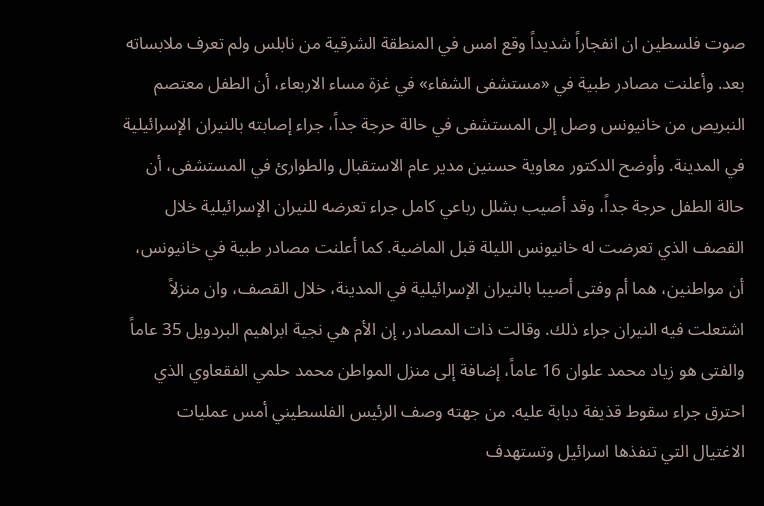صوت فلسطين ان انفجاراً شديداً وقع امس في المنطقة الشرقية من نابلس ولم تعرف ملابساته بعد. وأعلنت مصادر طبية في «مستشفى الشفاء» في غزة مساء الاربعاء، أن الطفل معتصم النبريص من خانيونس وصل إلى المستشفى في حالة حرجة جداً، جراء إصابته بالنيران الإسرائيلية في المدينة. وأوضح الدكتور معاوية حسنين مدير عام الاستقبال والطوارئ في المستشفى، أن حالة الطفل حرجة جداً، وقد أصيب بشلل رباعي كامل جراء تعرضه للنيران الإسرائيلية خلال القصف الذي تعرضت له خانيونس الليلة قبل الماضية. كما أعلنت مصادر طبية في خانيونس، أن مواطنين، هما أم وفتى أصيبا بالنيران الإسرائيلية في المدينة، خلال القصف، وان منزلاً اشتعلت فيه النيران جراء ذلك. وقالت ذات المصادر، إن الأم هي نجية ابراهيم البردويل 35 عاماً والفتى هو زياد محمد علوان 16 عاماً، إضافة إلى منزل المواطن محمد حلمي الفقعاوي الذي احترق جراء سقوط قذيفة دبابة عليه. من جهته وصف الرئيس الفلسطيني أمس عمليات الاغتيال التي تنفذها اسرائيل وتستهدف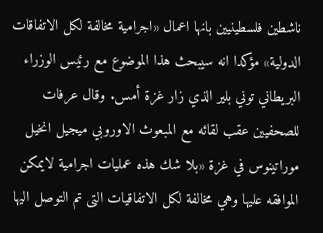ناشطين فلسطينيين بانها اعمال «اجرامية مخالفة لكل الاتفاقات الدولية» مؤكدا انه سيبحث هذا الموضوع مع رئيس الوزراء البريطاني توني بلير الذي زار غزة أمس. وقال عرفات للصحفيين عقب لقائه مع المبعوث الاوروبي ميجيل انخيل موراتينوس في غزة «بلا شك هذه عمليات اجرامية لايمكن الموافقه عليها وهي مخالفة لكل الاتفاقيات التى تم التوصل اليها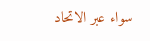سواء عبر الاتحاد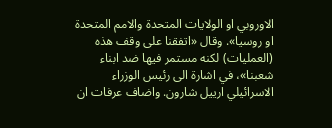الاوروبي او الولايات المتحدة والامم المتحدة او روسيا». وقال «اتفقنا على وقف هذه (العمليات) لكنه مستمر فيها ضد ابناء شعبنا»، في اشارة الى رئيس الوزراء الاسرائيلي ارييل شارون. واضاف عرفات ان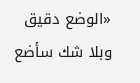«الوضع دقيق وبلا شك سأضع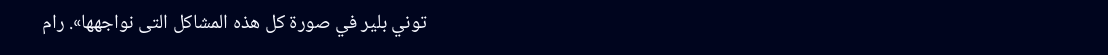توني بلير في صورة كل هذه المشاكل التى نواجهها». رام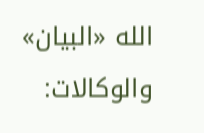الله «البيان» والوكالات: